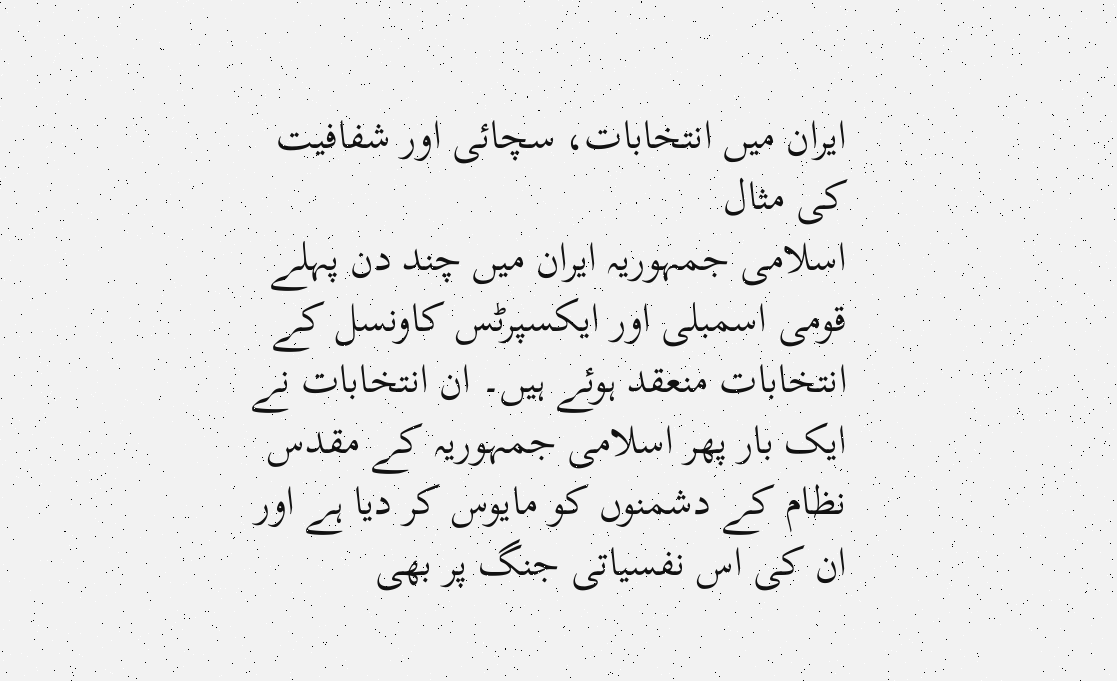ایران میں انتخابات، سچائی اور شفافیت کی مثال
اسلامی جمہوریہ ایران میں چند دن پہلے قومی اسمبلی اور ایکسپرٹس کاونسل کے انتخابات منعقد ہوئے ہیں۔ ان انتخابات نے ایک بار پھر اسلامی جمہوریہ کے مقدس نظام کے دشمنوں کو مایوس کر دیا ہے اور ان کی اس نفسیاتی جنگ پر بھی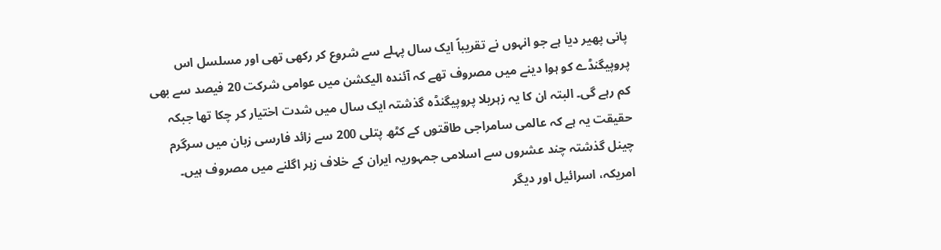پانی پھیر دیا ہے جو انہوں نے تقریباً ایک سال پہلے سے شروع کر رکھی تھی اور مسلسل اس پروپیگنڈے کو ہوا دینے میں مصروف تھے کہ آئندہ الیکشن میں عوامی شرکت 20 فیصد سے بھی کم رہے گی۔ البتہ ان کا یہ زہریلا پروپیگنڈہ گذشتہ ایک سال میں شدت اختیار کر چکا تھا جبکہ حقیقت یہ ہے کہ عالمی سامراجی طاقتوں کے کٹھ پتلی 200 سے زائد فارسی زبان میں سرگرم چینل گذشتہ چند عشروں سے اسلامی جمہوریہ ایران کے خلاف زہر اگلنے میں مصروف ہیں۔ امریکہ، اسرائیل اور دیگر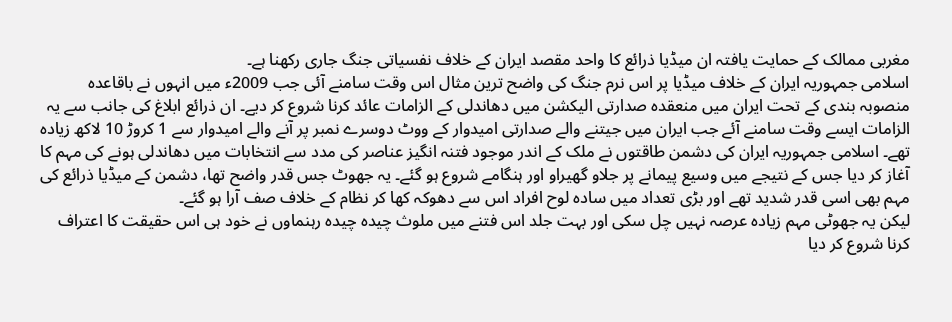مغربی ممالک کے حمایت یافتہ ان میڈیا ذرائع کا واحد مقصد ایران کے خلاف نفسیاتی جنگ جاری رکھنا ہے۔
اسلامی جمہوریہ ایران کے خلاف میڈیا پر اس نرم جنگ کی واضح ترین مثال اس وقت سامنے آئی جب 2009ء میں انہوں نے باقاعدہ منصوبہ بندی کے تحت ایران میں منعقدہ صدارتی الیکشن میں دھاندلی کے الزامات عائد کرنا شروع کر دیے۔ ان ذرائع ابلاغ کی جانب سے یہ الزامات ایسے وقت سامنے آئے جب ایران میں جیتنے والے صدارتی امیدوار کے ووٹ دوسرے نمبر پر آنے والے امیدوار سے 1 کروڑ 10 لاکھ زیادہ تھے۔ اسلامی جمہوریہ ایران کی دشمن طاقتوں نے ملک کے اندر موجود فتنہ انگیز عناصر کی مدد سے انتخابات میں دھاندلی ہونے کی مہم کا آغاز کر دیا جس کے نتیجے میں وسیع پیمانے پر جلاو گھیراو اور ہنگامے شروع ہو گئے۔ یہ جھوٹ جس قدر واضح تھا، دشمن کے میڈیا ذرائع کی مہم بھی اسی قدر شدید تھے اور بڑی تعداد میں سادہ لوح افراد اس سے دھوکہ کھا کر نظام کے خلاف صف آرا ہو گئے۔
لیکن یہ جھوٹی مہم زیادہ عرصہ نہیں چل سکی اور بہت جلد اس فتنے میں ملوث چیدہ چیدہ رہنماوں نے خود ہی اس حقیقت کا اعتراف کرنا شروع کر دیا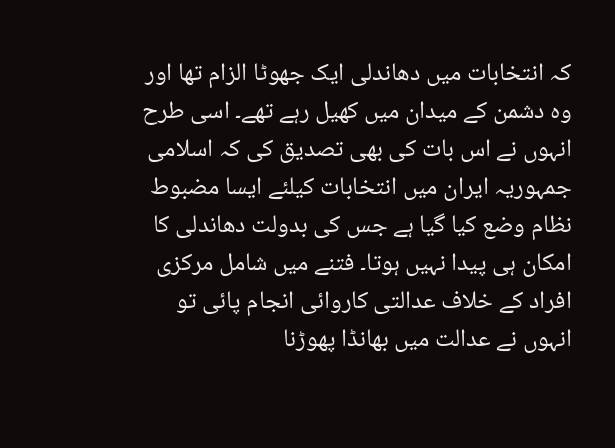کہ انتخابات میں دھاندلی ایک جھوٹا الزام تھا اور وہ دشمن کے میدان میں کھیل رہے تھے۔ اسی طرح انہوں نے اس بات کی بھی تصدیق کی کہ اسلامی جمہوریہ ایران میں انتخابات کیلئے ایسا مضبوط نظام وضع کیا گیا ہے جس کی بدولت دھاندلی کا امکان ہی پیدا نہیں ہوتا۔ فتنے میں شامل مرکزی افراد کے خلاف عدالتی کاروائی انجام پائی تو انہوں نے عدالت میں بھانڈا پھوڑنا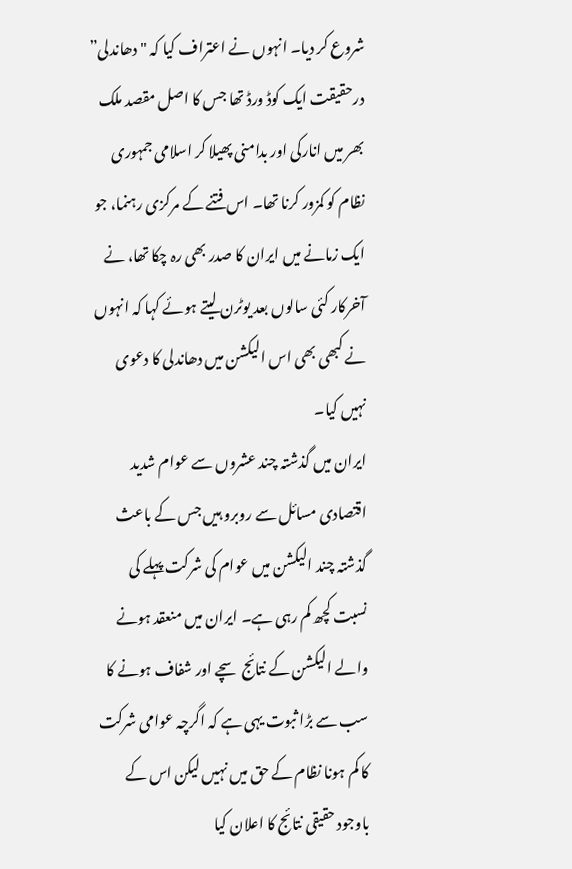شروع کر دیا۔ انہوں نے اعتراف کیا کہ "دھاندلی” درحقیقت ایک کوڈ ورڈ تھا جس کا اصل مقصد ملک بھر میں انارکی اور بدامنی پھیلا کر اسلامی جمہوری نظام کو کمزور کرنا تھا۔ اس فتنے کے مرکزی رہنما، جو ایک زمانے میں ایران کا صدر بھی رہ چکا تھا، نے آخرکار کئی سالوں بعد یوٹرن لیتے ہوئے کہا کہ انہوں نے کبھی بھی اس الیکشن میں دھاندلی کا دعوی نہیں کیا۔
ایران میں گذشتہ چند عشروں سے عوام شدید اقتصادی مسائل سے روبرو ہیں جس کے باعث گذشتہ چند الیکشن میں عوام کی شرکت پہلے کی نسبت کچھ کم رہی ہے۔ ایران میں منعقد ہونے والے الیکشن کے نتائج سچے اور شفاف ہونے کا سب سے بڑا ثبوت یہی ہے کہ اگرچہ عوامی شرکت کا کم ہونا نظام کے حق میں نہیں لیکن اس کے باوجود حقیقی نتائج کا اعلان کیا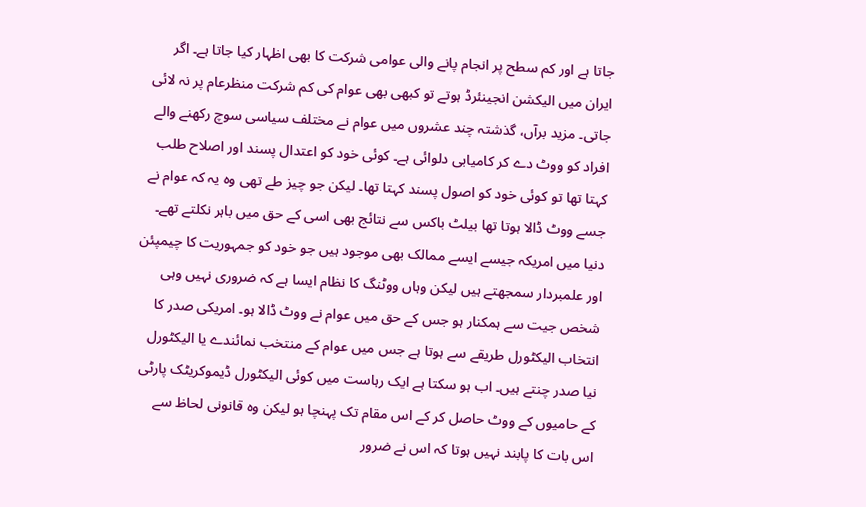جاتا ہے اور کم سطح پر انجام پانے والی عوامی شرکت کا بھی اظہار کیا جاتا ہے۔ اگر ایران میں الیکشن انجینئرڈ ہوتے تو کبھی بھی عوام کی کم شرکت منظرعام پر نہ لائی جاتی۔ مزید برآں، گذشتہ چند عشروں میں عوام نے مختلف سیاسی سوچ رکھنے والے افراد کو ووٹ دے کر کامیابی دلوائی ہے۔ کوئی خود کو اعتدال پسند اور اصلاح طلب کہتا تھا تو کوئی خود کو اصول پسند کہتا تھا۔ لیکن جو چیز طے تھی وہ یہ کہ عوام نے جسے ووٹ ڈالا ہوتا تھا بیلٹ باکس سے نتائج بھی اسی کے حق میں باہر نکلتے تھے۔
دنیا میں امریکہ جیسے ایسے ممالک بھی موجود ہیں جو خود کو جمہوریت کا چیمپئن اور علمبردار سمجھتے ہیں لیکن وہاں ووٹنگ کا نظام ایسا ہے کہ ضروری نہیں وہی شخص جیت سے ہمکنار ہو جس کے حق میں عوام نے ووٹ ڈالا ہو۔ امریکی صدر کا انتخاب الیکٹورل طریقے سے ہوتا ہے جس میں عوام کے منتخب نمائندے یا الیکٹورل نیا صدر چنتے ہیں۔ اب ہو سکتا ہے ایک رہاست میں کوئی الیکٹورل ڈیموکریٹک پارٹی کے حامیوں کے ووٹ حاصل کر کے اس مقام تک پہنچا ہو لیکن وہ قانونی لحاظ سے اس بات کا پابند نہیں ہوتا کہ اس نے ضرور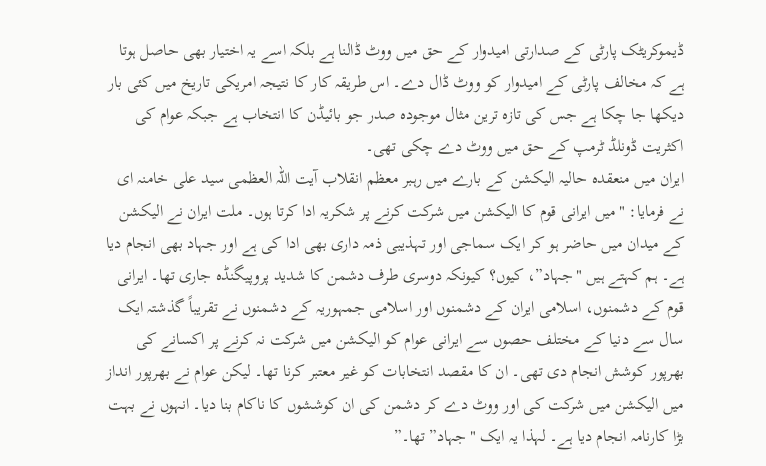ڈیموکریٹک پارٹی کے صدارتی امیدوار کے حق میں ووٹ ڈالنا ہے بلکہ اسے یہ اختیار بھی حاصل ہوتا ہے کہ مخالف پارٹی کے امیدوار کو ووٹ ڈال دے۔ اس طریقہ کار کا نتیجہ امریکی تاریخ میں کئی بار دیکھا جا چکا ہے جس کی تازہ ترین مثال موجودہ صدر جو بائیڈن کا انتخاب ہے جبکہ عوام کی اکثریت ڈونلڈ ٹرمپ کے حق میں ووٹ دے چکی تھی۔
ایران میں منعقدہ حالیہ الیکشن کے بارے میں رہبر معظم انقلاب آیت اللہ العظمی سید علی خامنہ ای نے فرمایا: "میں ایرانی قوم کا الیکشن میں شرکت کرنے پر شکریہ ادا کرتا ہوں۔ ملت ایران نے الیکشن کے میدان میں حاضر ہو کر ایک سماجی اور تہذیبی ذمہ داری بھی ادا کی ہے اور جہاد بھی انجام دیا ہے۔ ہم کہتے ہیں "جہاد”، کیوں؟ کیونکہ دوسری طرف دشمن کا شدید پروپیگنڈہ جاری تھا۔ ایرانی قوم کے دشمنوں، اسلامی ایران کے دشمنوں اور اسلامی جمہوریہ کے دشمنوں نے تقریباً گذشتہ ایک سال سے دنیا کے مختلف حصوں سے ایرانی عوام کو الیکشن میں شرکت نہ کرنے پر اکسانے کی بھرپور کوشش انجام دی تھی۔ ان کا مقصد انتخابات کو غیر معتبر کرنا تھا۔ لیکن عوام نے بھرپور انداز میں الیکشن میں شرکت کی اور ووٹ دے کر دشمن کی ان کوششوں کا ناکام بنا دیا۔ انہوں نے بہت بڑا کارنامہ انجام دیا ہے۔ لہذا یہ ایک "جہاد” تھا۔”